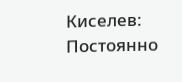Киселев: Постоянно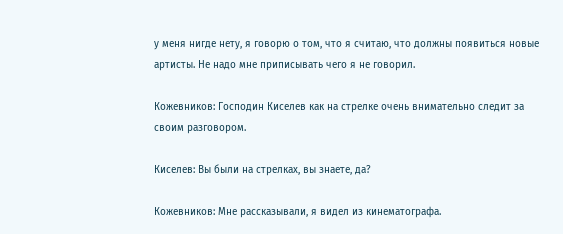у меня нигде нету, я говорю о том, что я считаю, что должны появиться новые артисты. Не надо мне приписывать чего я не говорил.

Кожевников: Господин Киселев как на стрелке очень внимательно следит за своим разговором.

Киселев: Вы были на стрелках, вы знаете, да?

Кожевников: Мне рассказывали, я видел из кинематографа.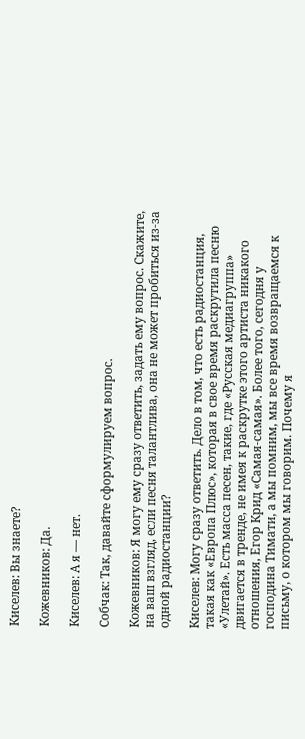Киселев: Вы знаете?

Кожевников: Да.

Киселев: А я — нет.

Собчак: Так, давайте сформулируем вопрос.

Кожевников: Я могу ему сразу ответить, задать ему вопрос. Скажите, на ваш взгляд, если песня талантлива, она не может пробиться из-за одной радиостанции?

Киселев: Могу сразу ответить. Дело в том, что есть радиостанция, такая как «Европа Плюс», которая в свое время раскрутила песню «Улетай». Есть масса песен, такие, где «Русская медиагруппа» двигается в тренде, не имея к раскрутке этого артиста никакого отношения, Егор Крид «Самая-самая». Более того, сегодня у господина Тимати, а мы помним, мы все время возвращаемся к письму, о котором мы говорим. Почему я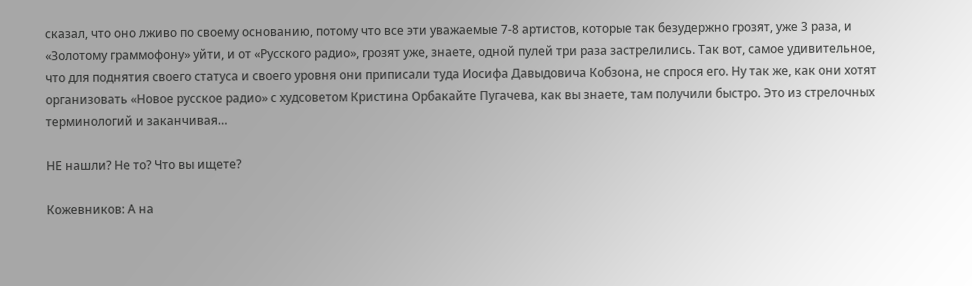сказал, что оно лживо по своему основанию, потому что все эти уважаемые 7-8 артистов, которые так безудержно грозят, уже 3 раза, и «Золотому граммофону» уйти, и от «Русского радио», грозят уже, знаете, одной пулей три раза застрелились. Так вот, самое удивительное, что для поднятия своего статуса и своего уровня они приписали туда Иосифа Давыдовича Кобзона, не спрося его. Ну так же, как они хотят организовать «Новое русское радио» с худсоветом Кристина Орбакайте Пугачева, как вы знаете, там получили быстро. Это из стрелочных терминологий и заканчивая…

НЕ нашли? Не то? Что вы ищете?

Кожевников: А на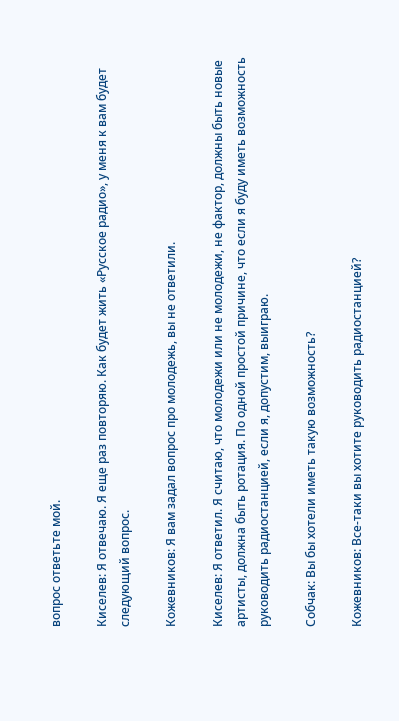вопрос ответьте мой.

Киселев: Я отвечаю. Я еще раз повторяю. Как будет жить «Русское радио», у меня к вам будет следующий вопрос.

Кожевников: Я вам задал вопрос про молодежь, вы не ответили.

Киселев: Я ответил. Я считаю, что молодежи или не молодежи, не фактор, должны быть новые артисты, должна быть ротация. По одной простой причине, что если я буду иметь возможность руководить радиостанцией, если я, допустим, выиграю.

Собчак: Вы бы хотели иметь такую возможность?

Кожевников: Все-таки вы хотите руководить радиостанцией?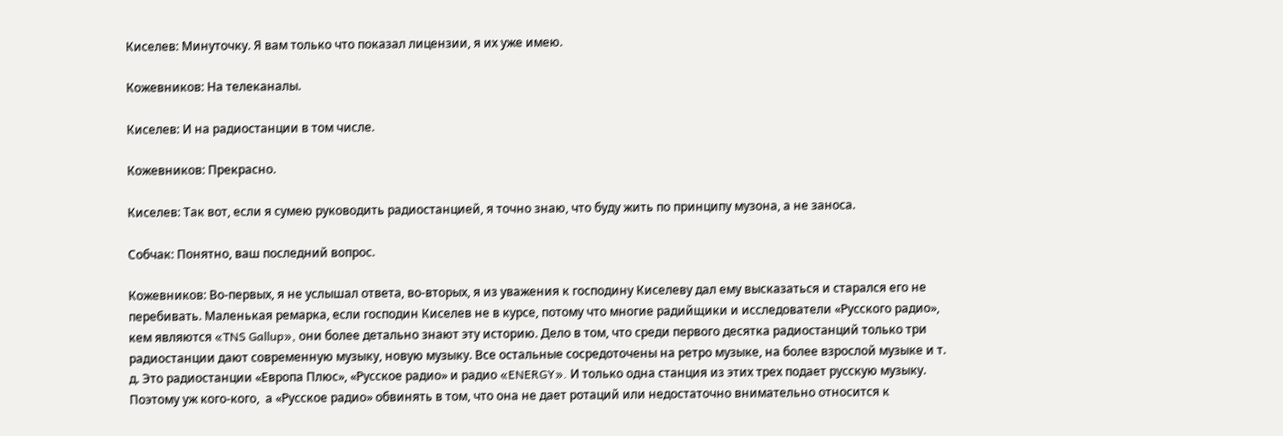Киселев: Минуточку. Я вам только что показал лицензии, я их уже имею.

Кожевников: На телеканалы.

Киселев: И на радиостанции в том числе.

Кожевников: Прекрасно.

Киселев: Так вот, если я сумею руководить радиостанцией, я точно знаю, что буду жить по принципу музона, а не заноса.

Собчак: Понятно, ваш последний вопрос.

Кожевников: Во-первых, я не услышал ответа, во-вторых, я из уважения к господину Киселеву дал ему высказаться и старался его не перебивать. Маленькая ремарка, если господин Киселев не в курсе, потому что многие радийщики и исследователи «Русского радио», кем являются «TNS Gallup», они более детально знают эту историю. Дело в том, что среди первого десятка радиостанций только три радиостанции дают современную музыку, новую музыку. Все остальные сосредоточены на ретро музыке, на более взрослой музыке и т. д. Это радиостанции «Европа Плюс», «Русское радио» и радио «ENERGY». И только одна станция из этих трех подает русскую музыку. Поэтому уж кого-кого,  а «Русское радио» обвинять в том, что она не дает ротаций или недостаточно внимательно относится к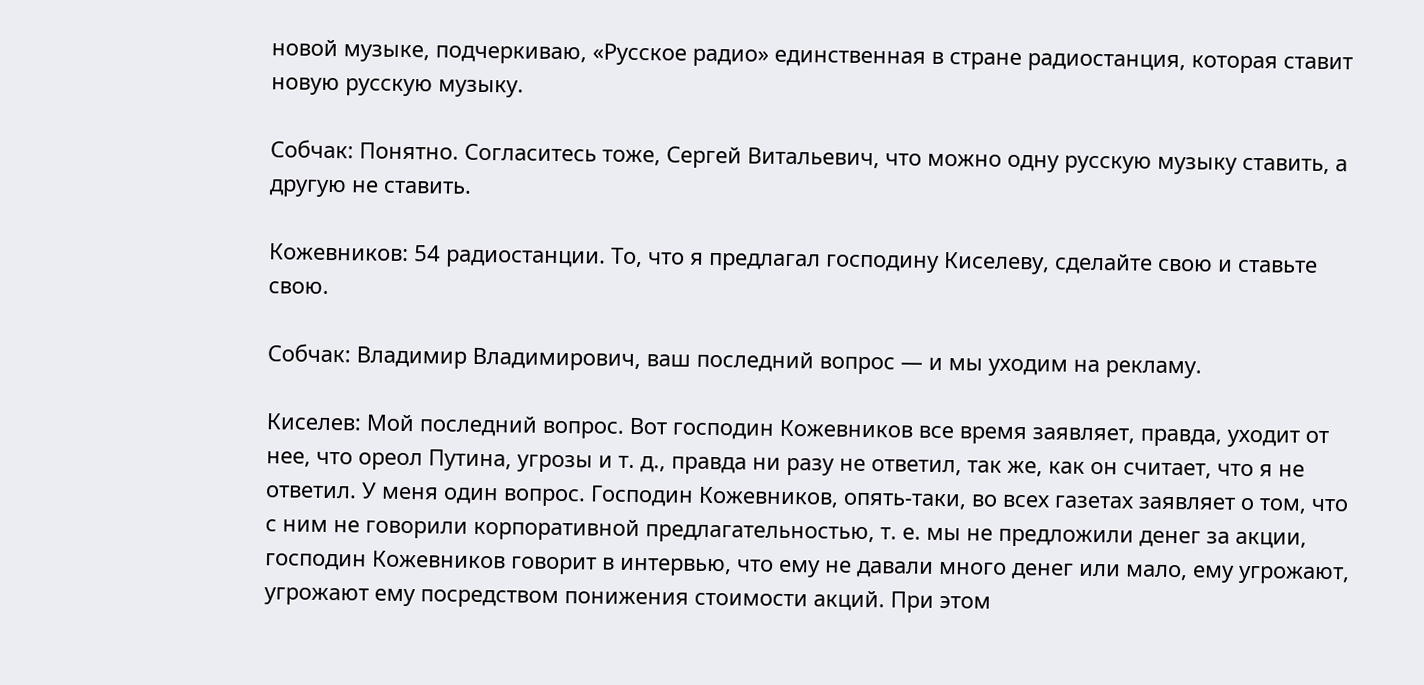новой музыке, подчеркиваю, «Русское радио» единственная в стране радиостанция, которая ставит новую русскую музыку.

Собчак: Понятно. Согласитесь тоже, Сергей Витальевич, что можно одну русскую музыку ставить, а другую не ставить.

Кожевников: 54 радиостанции. То, что я предлагал господину Киселеву, сделайте свою и ставьте свою.

Собчак: Владимир Владимирович, ваш последний вопрос — и мы уходим на рекламу.

Киселев: Мой последний вопрос. Вот господин Кожевников все время заявляет, правда, уходит от нее, что ореол Путина, угрозы и т. д., правда ни разу не ответил, так же, как он считает, что я не ответил. У меня один вопрос. Господин Кожевников, опять-таки, во всех газетах заявляет о том, что с ним не говорили корпоративной предлагательностью, т. е. мы не предложили денег за акции, господин Кожевников говорит в интервью, что ему не давали много денег или мало, ему угрожают, угрожают ему посредством понижения стоимости акций. При этом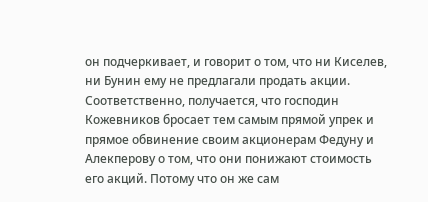он подчеркивает, и говорит о том, что ни Киселев, ни Бунин ему не предлагали продать акции. Соответственно, получается, что господин Кожевников бросает тем самым прямой упрек и прямое обвинение своим акционерам Федуну и Алекперову о том, что они понижают стоимость его акций. Потому что он же сам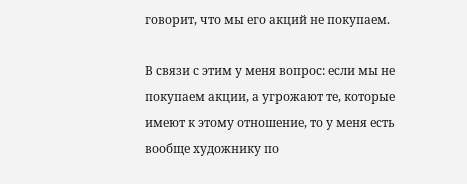говорит, что мы его акций не покупаем.

В связи с этим у меня вопрос: если мы не покупаем акции, а угрожают те, которые имеют к этому отношение, то у меня есть вообще художнику по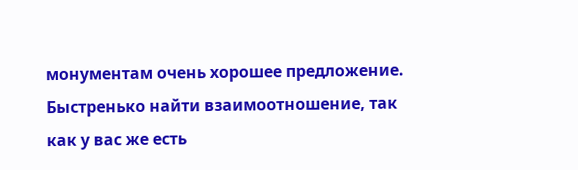монументам очень хорошее предложение. Быстренько найти взаимоотношение, так как у вас же есть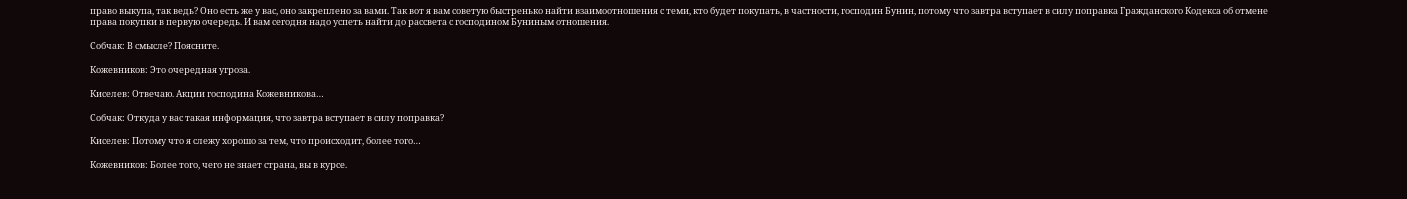право выкупа, так ведь? Оно есть же у вас, оно закреплено за вами. Так вот я вам советую быстренько найти взаимоотношения с теми, кто будет покупать, в частности, господин Бунин, потому что завтра вступает в силу поправка Гражданского Кодекса об отмене права покупки в первую очередь. И вам сегодня надо успеть найти до рассвета с господином Буниным отношения.

Собчак: В смысле? Поясните.

Кожевников: Это очередная угроза.

Киселев: Отвечаю. Акции господина Кожевникова…

Собчак: Откуда у вас такая информация, что завтра вступает в силу поправка?

Киселев: Потому что я слежу хорошо за тем, что происходит, более того…

Кожевников: Более того, чего не знает страна, вы в курсе.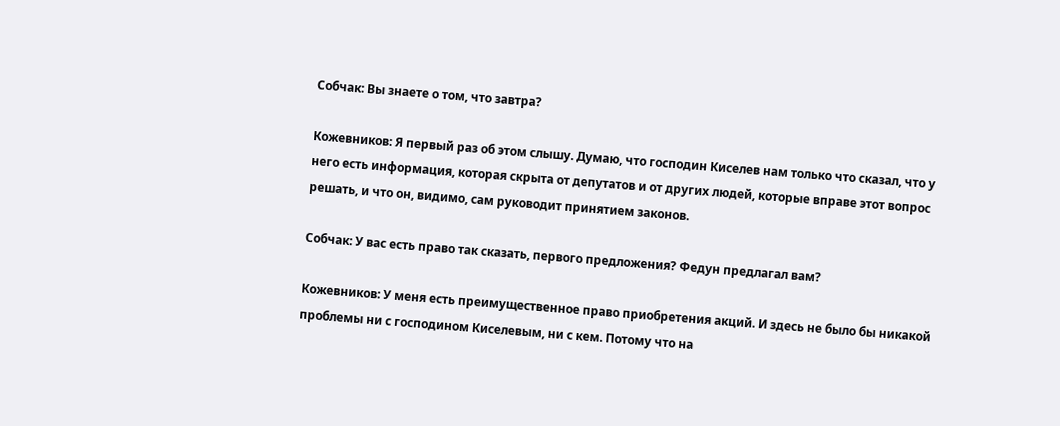Собчак: Вы знаете о том, что завтра?

Кожевников: Я первый раз об этом слышу. Думаю, что господин Киселев нам только что сказал, что у него есть информация, которая скрыта от депутатов и от других людей, которые вправе этот вопрос решать, и что он, видимо, сам руководит принятием законов.

Собчак: У вас есть право так сказать, первого предложения? Федун предлагал вам?

Кожевников: У меня есть преимущественное право приобретения акций. И здесь не было бы никакой проблемы ни с господином Киселевым, ни с кем. Потому что на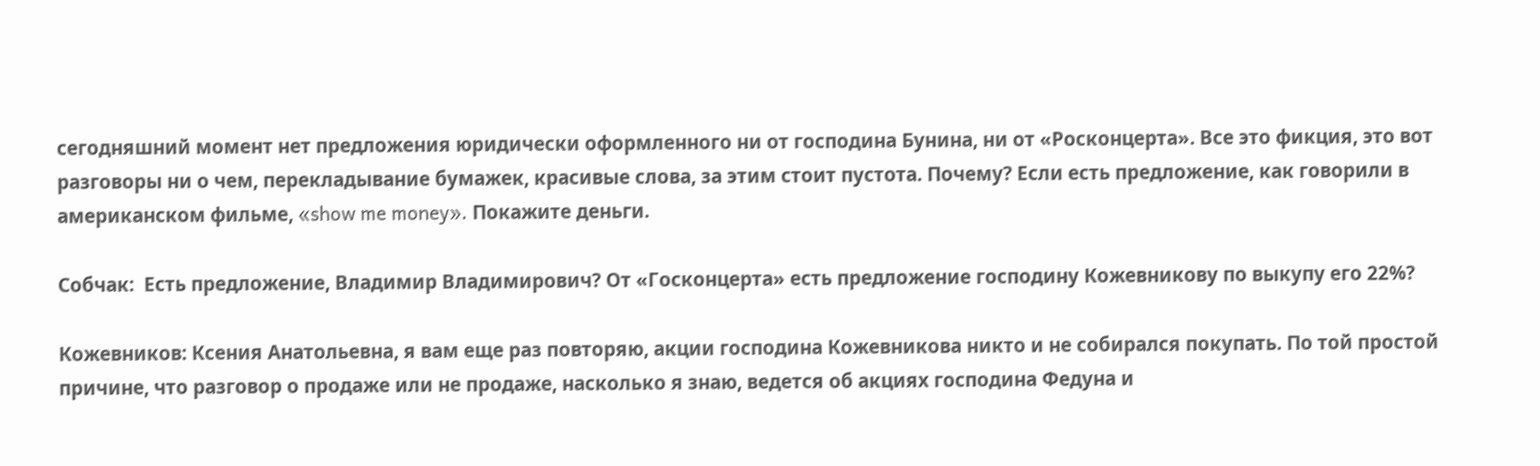сегодняшний момент нет предложения юридически оформленного ни от господина Бунина, ни от «Росконцерта». Все это фикция, это вот разговоры ни о чем, перекладывание бумажек, красивые слова, за этим стоит пустота. Почему? Если есть предложение, как говорили в американском фильме, «show me money». Покажите деньги.

Собчак:  Есть предложение, Владимир Владимирович? От «Госконцерта» есть предложение господину Кожевникову по выкупу его 22%?

Кожевников: Ксения Анатольевна, я вам еще раз повторяю, акции господина Кожевникова никто и не собирался покупать. По той простой причине, что разговор о продаже или не продаже, насколько я знаю, ведется об акциях господина Федуна и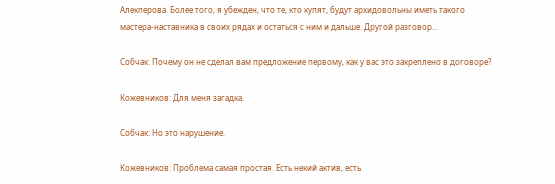Алекперова. Более того, я убежден, что те, кто купят, будут архидовольны иметь такого мастера-наставника в своих рядах и остаться с ним и дальше. Другой разговор…

Собчак: Почему он не сделал вам предложение первому, как у вас это закреплено в договоре?

Кожевников: Для меня загадка.

Собчак: Но это нарушение.

Кожевников: Проблема самая простая. Есть некий актив, есть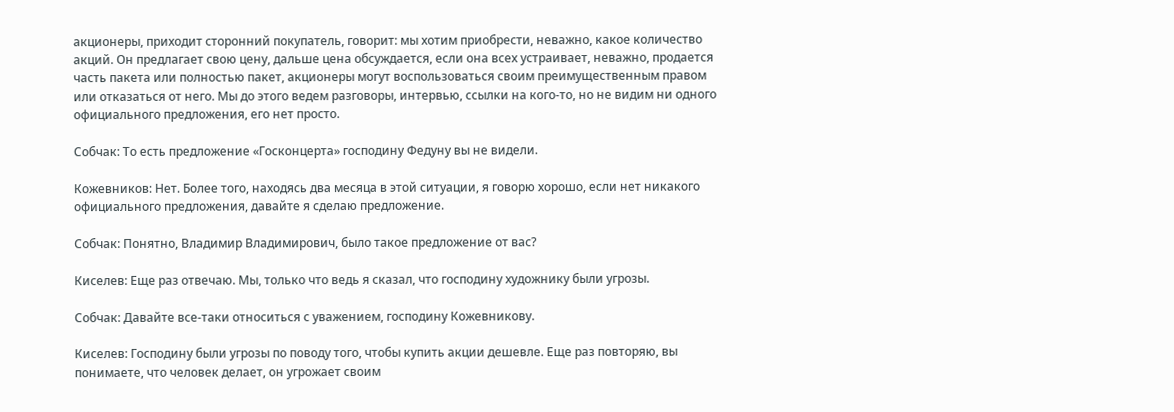акционеры, приходит сторонний покупатель, говорит: мы хотим приобрести, неважно, какое количество акций. Он предлагает свою цену, дальше цена обсуждается, если она всех устраивает, неважно, продается часть пакета или полностью пакет, акционеры могут воспользоваться своим преимущественным правом или отказаться от него. Мы до этого ведем разговоры, интервью, ссылки на кого-то, но не видим ни одного официального предложения, его нет просто.

Собчак: То есть предложение «Госконцерта» господину Федуну вы не видели.

Кожевников: Нет. Более того, находясь два месяца в этой ситуации, я говорю хорошо, если нет никакого официального предложения, давайте я сделаю предложение.

Собчак: Понятно, Владимир Владимирович, было такое предложение от вас?

Киселев: Еще раз отвечаю. Мы, только что ведь я сказал, что господину художнику были угрозы.

Собчак: Давайте все-таки относиться с уважением, господину Кожевникову.

Киселев: Господину были угрозы по поводу того, чтобы купить акции дешевле. Еще раз повторяю, вы понимаете, что человек делает, он угрожает своим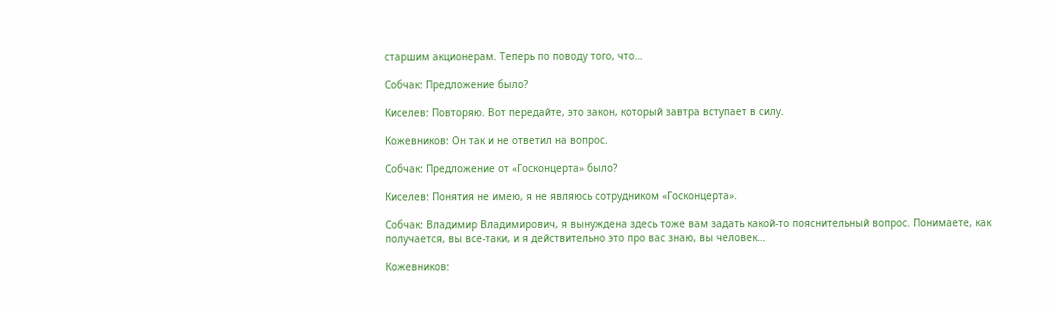старшим акционерам. Теперь по поводу того, что…

Собчак: Предложение было?

Киселев: Повторяю. Вот передайте, это закон, который завтра вступает в силу.

Кожевников: Он так и не ответил на вопрос.

Собчак: Предложение от «Госконцерта» было?

Киселев: Понятия не имею, я не являюсь сотрудником «Госконцерта».

Собчак: Владимир Владимирович, я вынуждена здесь тоже вам задать какой-то пояснительный вопрос. Понимаете, как получается, вы все-таки, и я действительно это про вас знаю, вы человек…

Кожевников: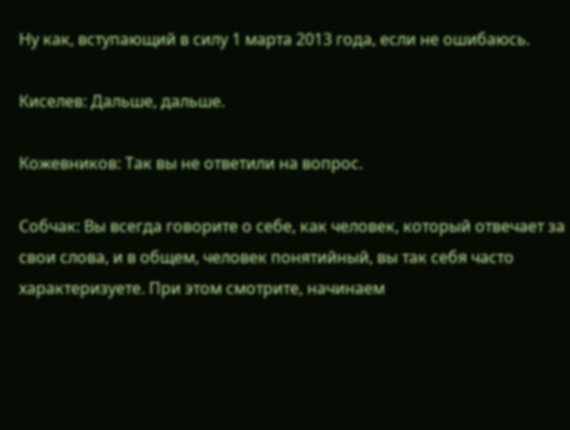Ну как, вступающий в силу 1 марта 2013 года, если не ошибаюсь.

Киселев: Дальше, дальше.

Кожевников: Так вы не ответили на вопрос.

Собчак: Вы всегда говорите о себе, как человек, который отвечает за свои слова, и в общем, человек понятийный, вы так себя часто характеризуете. При этом смотрите, начинаем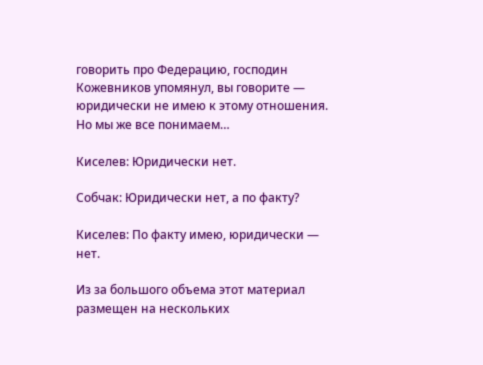говорить про Федерацию, господин Кожевников упомянул, вы говорите — юридически не имею к этому отношения. Но мы же все понимаем…

Киселев: Юридически нет.

Собчак: Юридически нет, а по факту?

Киселев: По факту имею, юридически — нет.

Из за большого объема этот материал размещен на нескольких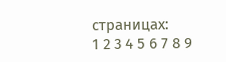страницах:
1 2 3 4 5 6 7 8 9